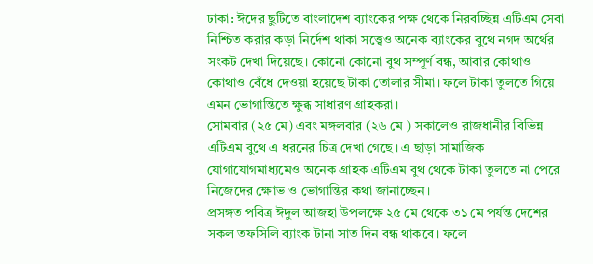ঢাকা: ঈদের ছুটিতে বাংলাদেশ ব্যাংকের পক্ষ থেকে নিরবচ্ছিন্ন এটিএম সেবা নিশ্চিত করার কড়া নির্দেশ থাকা সত্ত্বেও অনেক ব্যাংকের বুথে নগদ অর্থের সংকট দেখা দিয়েছে। কোনো কোনো বুথ সম্পূর্ণ বন্ধ, আবার কোথাও কোথাও বেঁধে দেওয়া হয়েছে টাকা তোলার সীমা। ফলে টাকা তুলতে গিয়ে এমন ভোগান্তিতে ক্ষুব্ধ সাধারণ গ্রাহকরা।
সোমবার (২৫ মে) এবং মঙ্গলবার (২৬ মে ) সকালেও রাজধানীর বিভিন্ন এটিএম বুথে এ ধরনের চিত্র দেখা গেছে। এ ছাড়া সামাজিক যোগাযোগমাধ্যমেও অনেক গ্রাহক এটিএম বুথ থেকে টাকা তুলতে না পেরে নিজেদের ক্ষোভ ও ভোগান্তির কথা জানাচ্ছেন।
প্রসঙ্গত পবিত্র ঈদুল আজহা উপলক্ষে ২৫ মে থেকে ৩১ মে পর্যন্ত দেশের সকল তফসিলি ব্যাংক টানা সাত দিন বন্ধ থাকবে। ফলে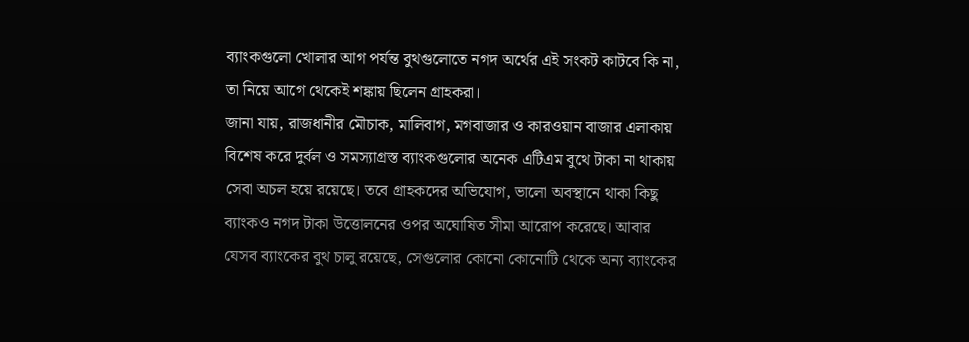ব্যাংকগুলো খোলার আগ পর্যন্ত বুথগুলোতে নগদ অর্থের এই সংকট কাটবে কি না, তা নিয়ে আগে থেকেই শঙ্কায় ছিলেন গ্রাহকরা।
জানা যায়, রাজধানীর মৌচাক, মালিবাগ, মগবাজার ও কারওয়ান বাজার এলাকায় বিশেষ করে দুর্বল ও সমস্যাগ্রস্ত ব্যাংকগুলোর অনেক এটিএম বুথে টাকা না থাকায় সেবা অচল হয়ে রয়েছে। তবে গ্রাহকদের অভিযোগ, ভালো অবস্থানে থাকা কিছু ব্যাংকও নগদ টাকা উত্তোলনের ওপর অঘোষিত সীমা আরোপ করেছে। আবার যেসব ব্যাংকের বুথ চালু রয়েছে, সেগুলোর কোনো কোনোটি থেকে অন্য ব্যাংকের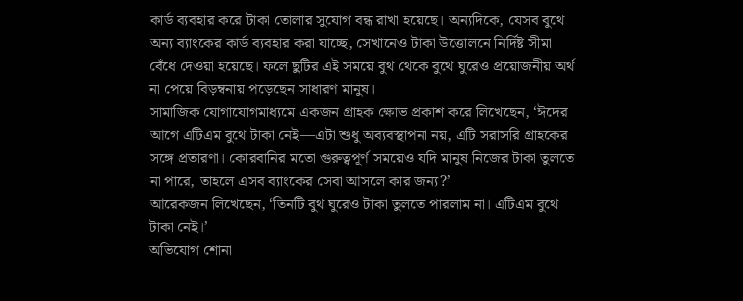কার্ড ব্যবহার করে টাকা তোলার সুযোগ বন্ধ রাখা হয়েছে। অন্যদিকে, যেসব বুথে অন্য ব্যাংকের কার্ড ব্যবহার করা যাচ্ছে, সেখানেও টাকা উত্তোলনে নির্দিষ্ট সীমা বেঁধে দেওয়া হয়েছে। ফলে ছুটির এই সময়ে বুথ থেকে বুথে ঘুরেও প্রয়োজনীয় অর্থ না পেয়ে বিড়ম্বনায় পড়েছেন সাধারণ মানুষ।
সামাজিক যোগাযোগমাধ্যমে একজন গ্রাহক ক্ষোভ প্রকাশ করে লিখেছেন, ‘ঈদের আগে এটিএম বুথে টাকা নেই—এটা শুধু অব্যবস্থাপনা নয়, এটি সরাসরি গ্রাহকের সঙ্গে প্রতারণা। কোরবানির মতো গুরুত্বপূর্ণ সময়েও যদি মানুষ নিজের টাকা তুলতে না পারে, তাহলে এসব ব্যাংকের সেবা আসলে কার জন্য?’
আরেকজন লিখেছেন, ‘তিনটি বুথ ঘুরেও টাকা তুলতে পারলাম না। এটিএম বুথে টাকা নেই।’
অভিযোগ শোনা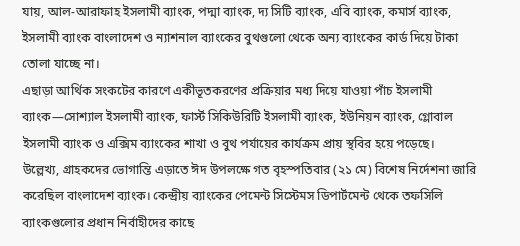যায়, আল-আরাফাহ ইসলামী ব্যাংক, পদ্মা ব্যাংক, দ্য সিটি ব্যাংক, এবি ব্যাংক, কমার্স ব্যাংক, ইসলামী ব্যাংক বাংলাদেশ ও ন্যাশনাল ব্যাংকের বুথগুলো থেকে অন্য ব্যাংকের কার্ড দিয়ে টাকা তোলা যাচ্ছে না।
এছাড়া আর্থিক সংকটের কারণে একীভূতকরণের প্রক্রিয়ার মধ্য দিয়ে যাওয়া পাঁচ ইসলামী ব্যাংক—সোশ্যাল ইসলামী ব্যাংক, ফার্স্ট সিকিউরিটি ইসলামী ব্যাংক, ইউনিয়ন ব্যাংক, গ্লোবাল ইসলামী ব্যাংক ও এক্সিম ব্যাংকের শাখা ও বুথ পর্যায়ের কার্যক্রম প্রায় স্থবির হয়ে পড়েছে।
উল্লেখ্য, গ্রাহকদের ভোগান্তি এড়াতে ঈদ উপলক্ষে গত বৃহস্পতিবার (২১ মে) বিশেষ নির্দেশনা জারি করেছিল বাংলাদেশ ব্যাংক। কেন্দ্রীয় ব্যাংকের পেমেন্ট সিস্টেমস ডিপার্টমেন্ট থেকে তফসিলি ব্যাংকগুলোর প্রধান নির্বাহীদের কাছে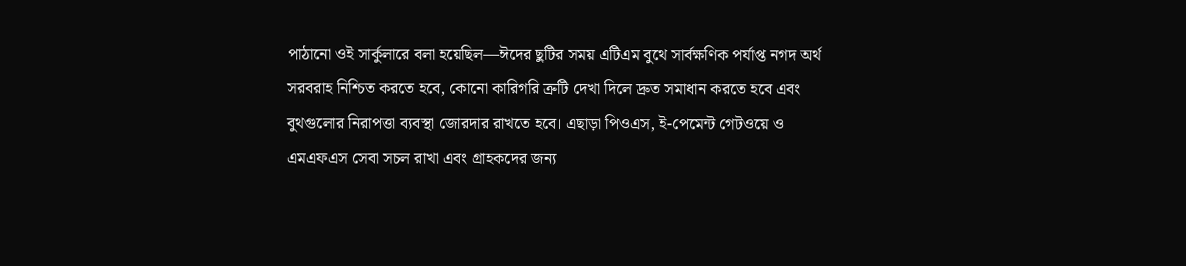পাঠানো ওই সার্কুলারে বলা হয়েছিল—ঈদের ছুটির সময় এটিএম বুথে সার্বক্ষণিক পর্যাপ্ত নগদ অর্থ সরবরাহ নিশ্চিত করতে হবে, কোনো কারিগরি ত্রুটি দেখা দিলে দ্রুত সমাধান করতে হবে এবং বুথগুলোর নিরাপত্তা ব্যবস্থা জোরদার রাখতে হবে। এছাড়া পিওএস, ই-পেমেন্ট গেটওয়ে ও এমএফএস সেবা সচল রাখা এবং গ্রাহকদের জন্য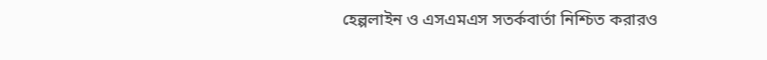হেল্পলাইন ও এসএমএস সতর্কবার্তা নিশ্চিত করারও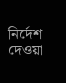নির্দেশ দেওয়া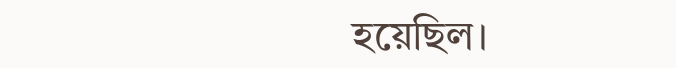হয়েছিল।